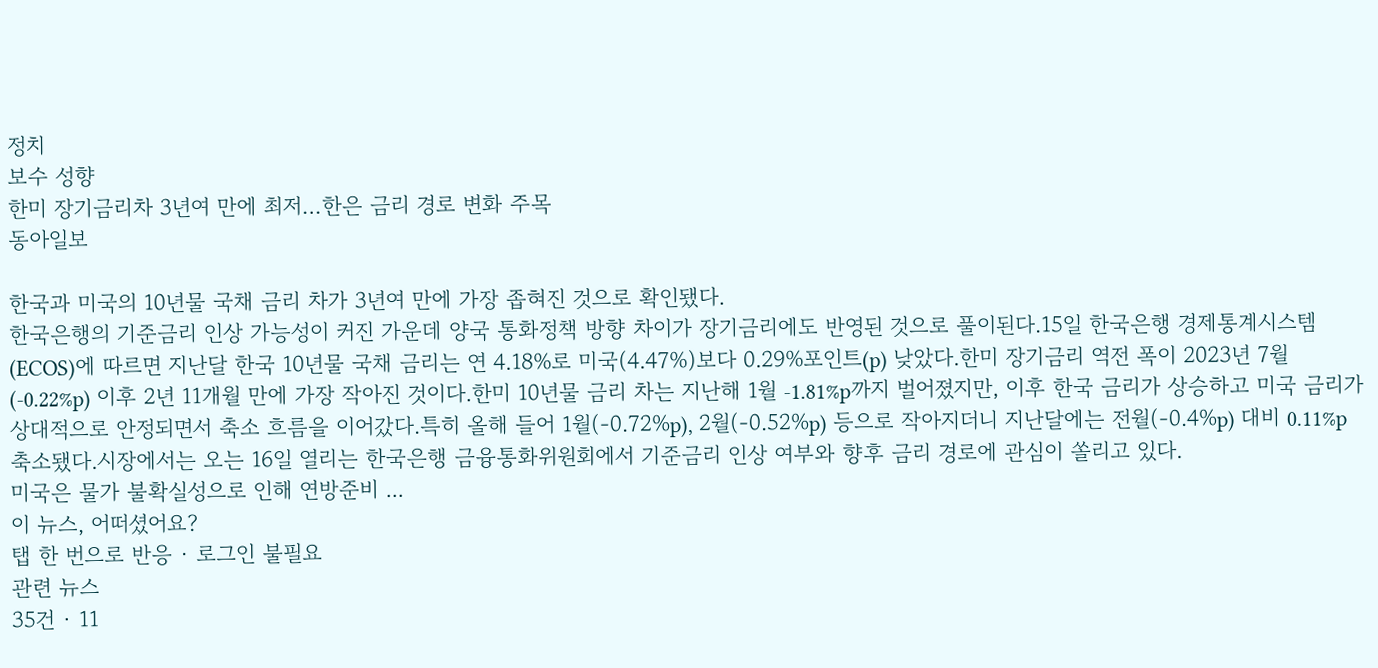정치
보수 성향
한미 장기금리차 3년여 만에 최저…한은 금리 경로 변화 주목
동아일보

한국과 미국의 10년물 국채 금리 차가 3년여 만에 가장 좁혀진 것으로 확인됐다.
한국은행의 기준금리 인상 가능성이 커진 가운데 양국 통화정책 방향 차이가 장기금리에도 반영된 것으로 풀이된다.15일 한국은행 경제통계시스템(ECOS)에 따르면 지난달 한국 10년물 국채 금리는 연 4.18%로 미국(4.47%)보다 0.29%포인트(p) 낮았다.한미 장기금리 역전 폭이 2023년 7월(-0.22%p) 이후 2년 11개월 만에 가장 작아진 것이다.한미 10년물 금리 차는 지난해 1월 -1.81%p까지 벌어졌지만, 이후 한국 금리가 상승하고 미국 금리가 상대적으로 안정되면서 축소 흐름을 이어갔다.특히 올해 들어 1월(-0.72%p), 2월(-0.52%p) 등으로 작아지더니 지난달에는 전월(-0.4%p) 대비 0.11%p 축소됐다.시장에서는 오는 16일 열리는 한국은행 금융통화위원회에서 기준금리 인상 여부와 향후 금리 경로에 관심이 쏠리고 있다.
미국은 물가 불확실성으로 인해 연방준비 ...
이 뉴스, 어떠셨어요?
탭 한 번으로 반응 · 로그인 불필요
관련 뉴스
35건 · 11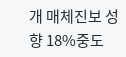개 매체진보 성향 18%중도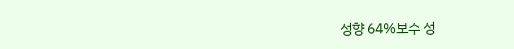성향 64%보수 성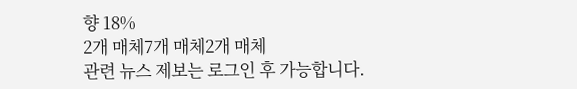향 18%
2개 매체7개 매체2개 매체
관련 뉴스 제보는 로그인 후 가능합니다.